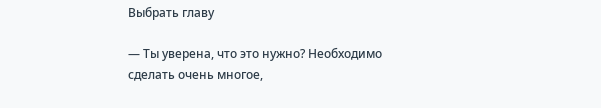Выбрать главу

— Ты уверена, что это нужно? Необходимо сделать очень многое,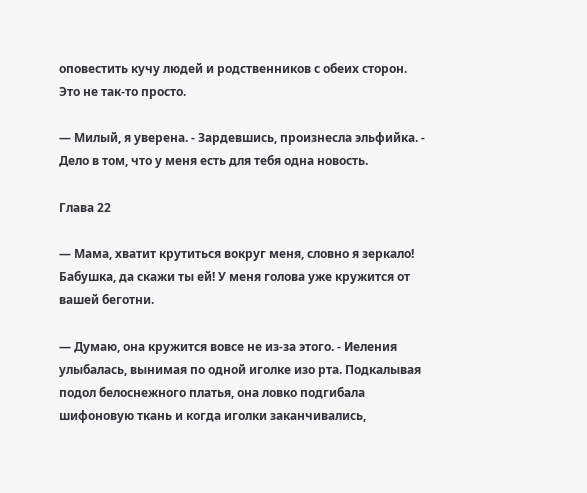оповестить кучу людей и родственников с обеих сторон. Это не так-то просто.

— Милый, я уверена. - Зардевшись, произнесла эльфийка. - Дело в том, что у меня есть для тебя одна новость.

Глава 22

— Мама, хватит крутиться вокруг меня, словно я зеркало! Бабушка, да скажи ты ей! У меня голова уже кружится от вашей беготни.

— Думаю, она кружится вовсе не из-за этого. - Иеления улыбалась, вынимая по одной иголке изо рта. Подкалывая подол белоснежного платья, она ловко подгибала шифоновую ткань и когда иголки заканчивались,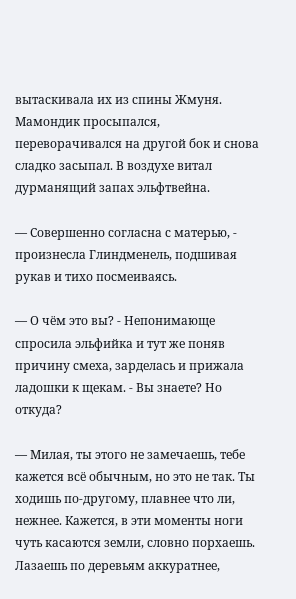вытаскивала их из спины Жмуня. Мамондик просыпался, переворачивался на другой бок и снова сладко засыпал. В воздухе витал дурманящий запах эльфтвейна.

— Совершенно согласна с матерью, - произнесла Глиндменель, подшивая рукав и тихо посмеиваясь.

— О чём это вы? - Непонимающе спросила эльфийка и тут же поняв причину смеха, зарделась и прижала ладошки к щекам. - Вы знаете? Но откуда?

— Милая, ты этого не замечаешь, тебе кажется всё обычным, но это не так. Ты ходишь по-другому, плавнее что ли, нежнее. Кажется, в эти моменты ноги чуть касаются земли, словно порхаешь. Лазаешь по деревьям аккуратнее,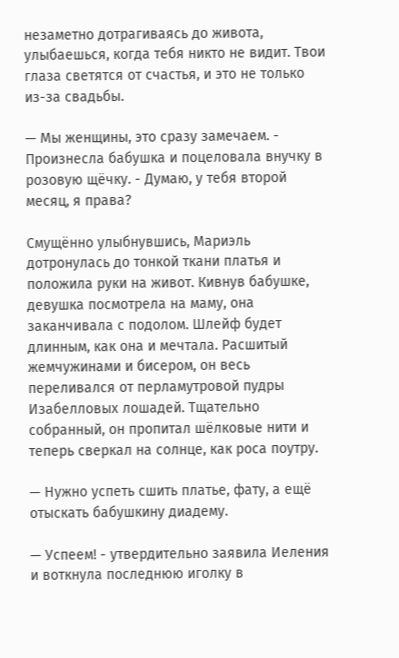незаметно дотрагиваясь до живота, улыбаешься, когда тебя никто не видит. Твои глаза светятся от счастья, и это не только из-за свадьбы.

— Мы женщины, это сразу замечаем. - Произнесла бабушка и поцеловала внучку в розовую щёчку. - Думаю, у тебя второй месяц, я права?

Смущённо улыбнувшись, Мариэль дотронулась до тонкой ткани платья и положила руки на живот. Кивнув бабушке, девушка посмотрела на маму, она заканчивала с подолом. Шлейф будет длинным, как она и мечтала. Расшитый жемчужинами и бисером, он весь переливался от перламутровой пудры Изабелловых лошадей. Тщательно собранный, он пропитал шёлковые нити и теперь сверкал на солнце, как роса поутру.

— Нужно успеть сшить платье, фату, а ещё отыскать бабушкину диадему.

— Успеем! - утвердительно заявила Иеления и воткнула последнюю иголку в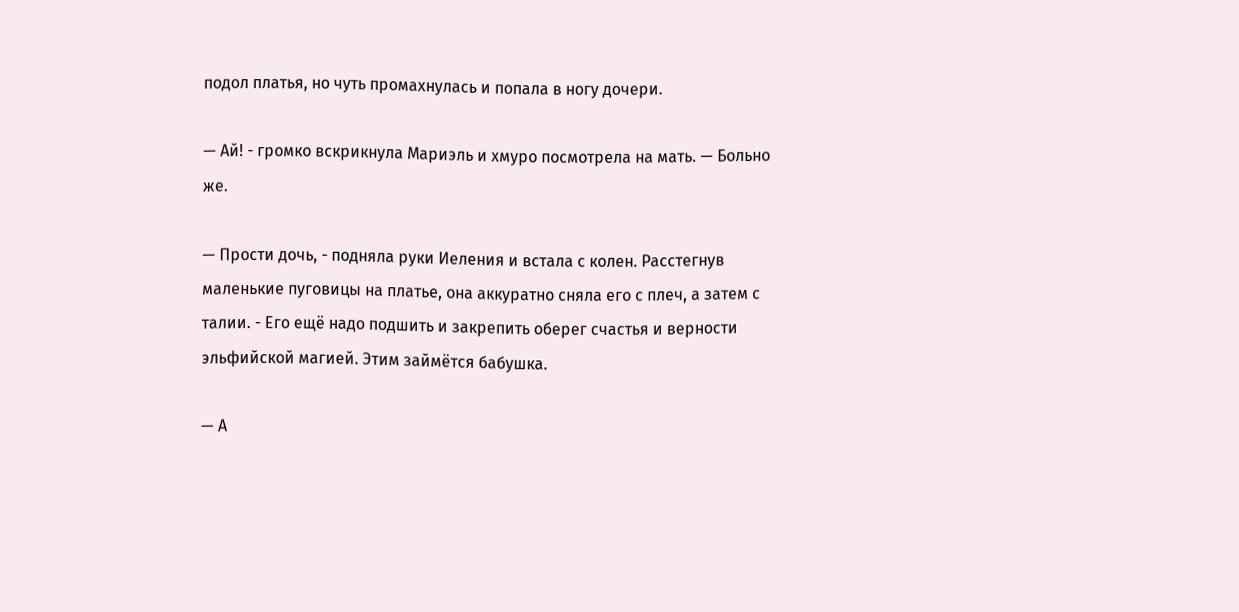подол платья, но чуть промахнулась и попала в ногу дочери.

— Ай! - громко вскрикнула Мариэль и хмуро посмотрела на мать. — Больно же.

— Прости дочь, - подняла руки Иеления и встала с колен. Расстегнув маленькие пуговицы на платье, она аккуратно сняла его с плеч, а затем с талии. - Его ещё надо подшить и закрепить оберег счастья и верности эльфийской магией. Этим займётся бабушка.

— А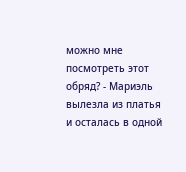можно мне посмотреть этот обряд? - Мариэль вылезла из платья и осталась в одной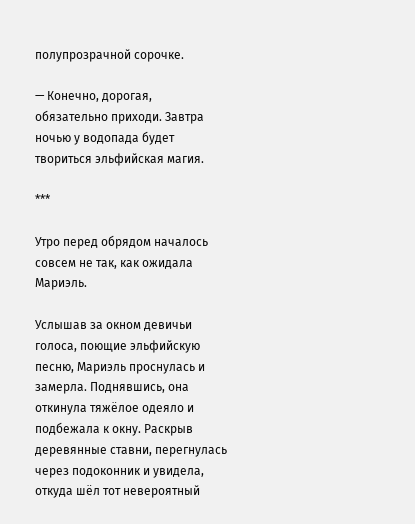полупрозрачной сорочке.

— Конечно, дорогая, обязательно приходи. Завтра ночью у водопада будет твориться эльфийская магия.

***

Утро перед обрядом началось совсем не так, как ожидала Мариэль.

Услышав за окном девичьи голоса, поющие эльфийскую песню, Мариэль проснулась и замерла. Поднявшись, она откинула тяжёлое одеяло и подбежала к окну. Раскрыв деревянные ставни, перегнулась через подоконник и увидела, откуда шёл тот невероятный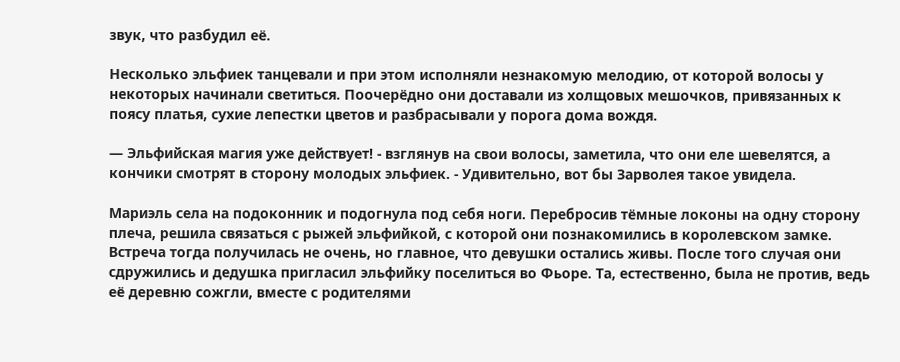звук, что разбудил её.

Несколько эльфиек танцевали и при этом исполняли незнакомую мелодию, от которой волосы у некоторых начинали светиться. Поочерёдно они доставали из холщовых мешочков, привязанных к поясу платья, сухие лепестки цветов и разбрасывали у порога дома вождя.

— Эльфийская магия уже действует! - взглянув на свои волосы, заметила, что они еле шевелятся, а кончики смотрят в сторону молодых эльфиек. - Удивительно, вот бы Зарволея такое увидела.

Мариэль села на подоконник и подогнула под себя ноги. Перебросив тёмные локоны на одну сторону плеча, решила связаться с рыжей эльфийкой, с которой они познакомились в королевском замке. Встреча тогда получилась не очень, но главное, что девушки остались живы. После того случая они сдружились и дедушка пригласил эльфийку поселиться во Фьоре. Та, естественно, была не против, ведь её деревню сожгли, вместе с родителями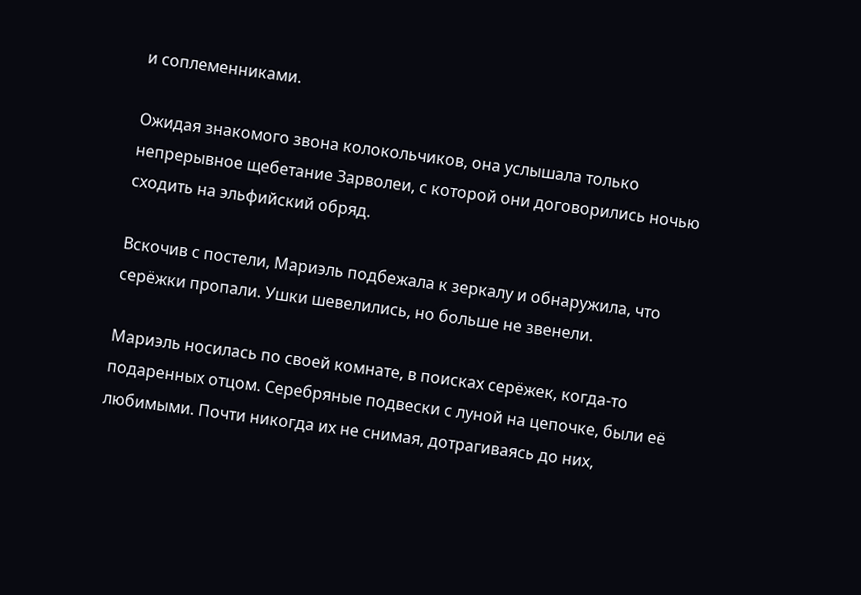и соплеменниками.

Ожидая знакомого звона колокольчиков, она услышала только непрерывное щебетание Зарволеи, с которой они договорились ночью сходить на эльфийский обряд.

Вскочив с постели, Мариэль подбежала к зеркалу и обнаружила, что серёжки пропали. Ушки шевелились, но больше не звенели.

Мариэль носилась по своей комнате, в поисках серёжек, когда-то подаренных отцом. Серебряные подвески с луной на цепочке, были её любимыми. Почти никогда их не снимая, дотрагиваясь до них,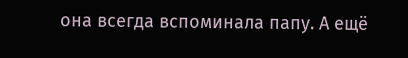она всегда вспоминала папу. А ещё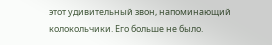этот удивительный звон, напоминающий колокольчики. Его больше не было.